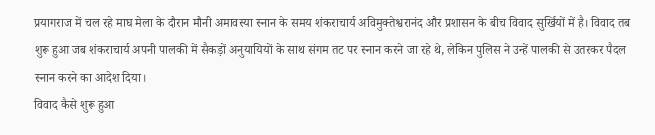प्रयागराज में चल रहे माघ मेला के दौरान मौनी अमावस्या स्नान के समय शंकराचार्य अविमुक्तेश्वरानंद और प्रशासन के बीच विवाद सुर्खियों में है। विवाद तब शुरू हुआ जब शंकराचार्य अपनी पालकी में सैकड़ों अनुयायियों के साथ संगम तट पर स्नान करने जा रहे थे, लेकिन पुलिस ने उन्हें पालकी से उतरकर पैदल स्नान करने का आदेश दिया।
विवाद कैसे शुरू हुआ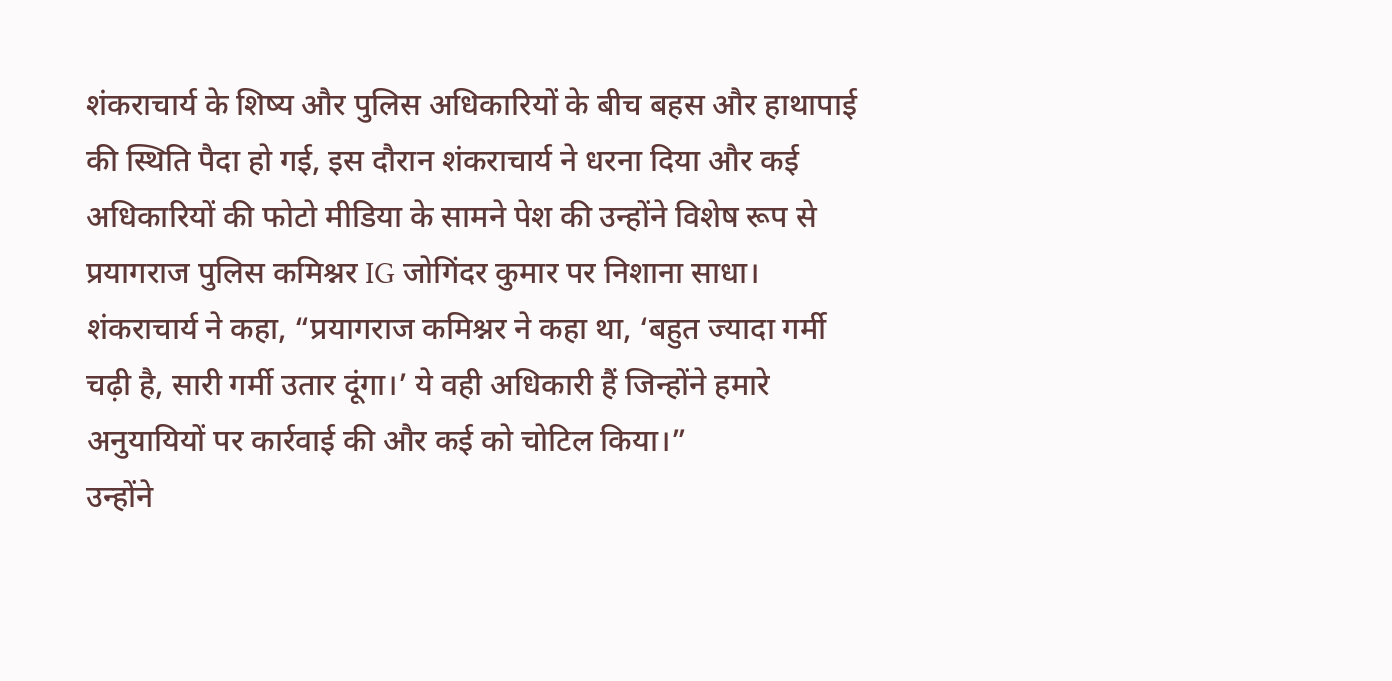शंकराचार्य के शिष्य और पुलिस अधिकारियों के बीच बहस और हाथापाई की स्थिति पैदा हो गई, इस दौरान शंकराचार्य ने धरना दिया और कई अधिकारियों की फोटो मीडिया के सामने पेश की उन्होंने विशेष रूप से प्रयागराज पुलिस कमिश्नर IG जोगिंदर कुमार पर निशाना साधा।
शंकराचार्य ने कहा, “प्रयागराज कमिश्नर ने कहा था, ‘बहुत ज्यादा गर्मी चढ़ी है, सारी गर्मी उतार दूंगा।’ ये वही अधिकारी हैं जिन्होंने हमारे अनुयायियों पर कार्रवाई की और कई को चोटिल किया।”
उन्होंने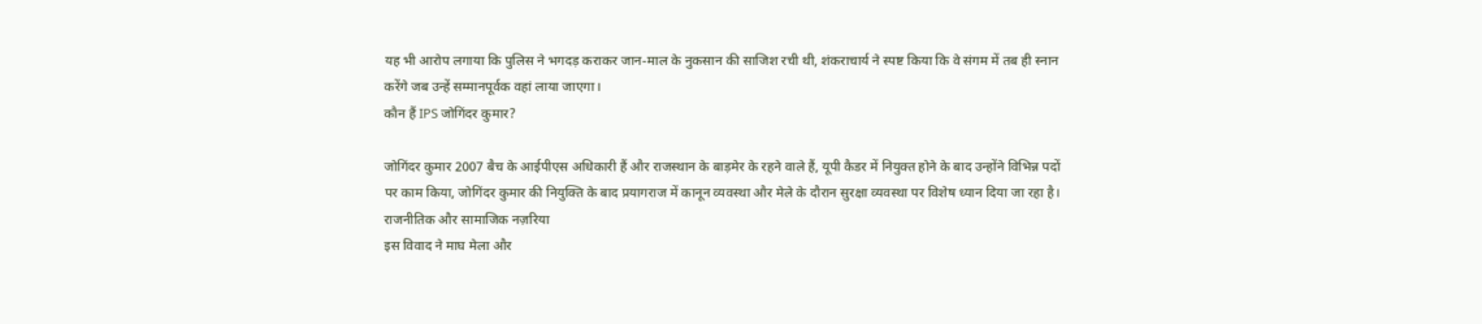यह भी आरोप लगाया कि पुलिस ने भगदड़ कराकर जान-माल के नुकसान की साजिश रची थी, शंकराचार्य ने स्पष्ट किया कि वे संगम में तब ही स्नान करेंगे जब उन्हें सम्मानपूर्वक वहां लाया जाएगा।
कौन हैं IPS जोगिंदर कुमार?

जोगिंदर कुमार 2007 बैच के आईपीएस अधिकारी हैं और राजस्थान के बाड़मेर के रहने वाले हैं, यूपी कैडर में नियुक्त होने के बाद उन्होंने विभिन्न पदों पर काम किया, जोगिंदर कुमार की नियुक्ति के बाद प्रयागराज में कानून व्यवस्था और मेले के दौरान सुरक्षा व्यवस्था पर विशेष ध्यान दिया जा रहा है।
राजनीतिक और सामाजिक नज़रिया
इस विवाद ने माघ मेला और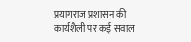प्रयागराज प्रशासन की कार्यशैली पर कई सवाल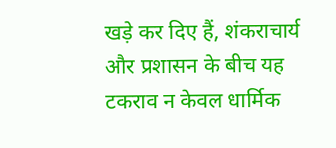खड़े कर दिए हैं, शंकराचार्य और प्रशासन के बीच यह टकराव न केवल धार्मिक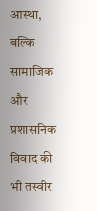आस्था, बल्कि सामाजिक और प्रशासनिक विवाद की भी तस्वीर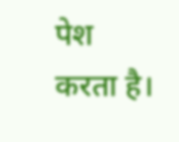पेश करता है।